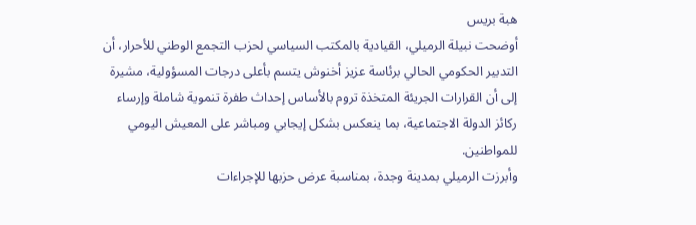هبة بريس
أوضحت نبيلة الرميلي، القيادية بالمكتب السياسي لحزب التجمع الوطني للأحرار، أن التدبير الحكومي الحالي برئاسة عزيز أخنوش يتسم بأعلى درجات المسؤولية، مشيرة إلى أن القرارات الجريئة المتخذة تروم بالأساس إحداث طفرة تنموية شاملة وإرساء ركائز الدولة الاجتماعية، بما ينعكس بشكل إيجابي ومباشر على المعيش اليومي للمواطنين.
وأبرزت الرميلي بمدينة وجدة، بمناسبة عرض حزبها للإجراءات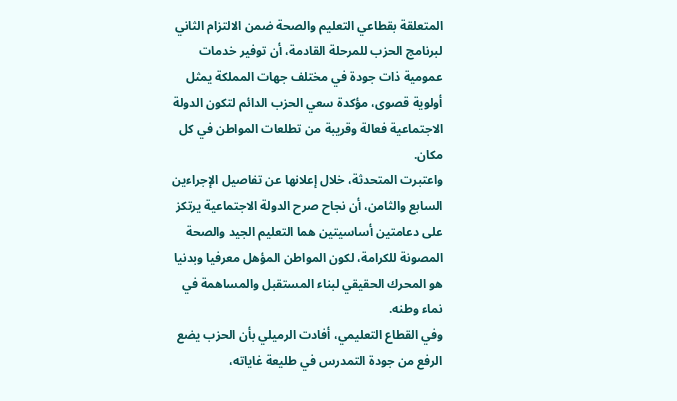المتعلقة بقطاعي التعليم والصحة ضمن الالتزام الثاني لبرنامج الحزب للمرحلة القادمة، أن توفير خدمات عمومية ذات جودة في مختلف جهات المملكة يمثل أولوية قصوى، مؤكدة سعي الحزب الدائم لتكون الدولة الاجتماعية فعالة وقريبة من تطلعات المواطن في كل مكان.
واعتبرت المتحدثة، خلال إعلانها عن تفاصيل الإجراءين السابع والثامن، أن نجاح صرح الدولة الاجتماعية يرتكز على دعامتين أساسيتين هما التعليم الجيد والصحة المصونة للكرامة، لكون المواطن المؤهل معرفيا وبدنيا هو المحرك الحقيقي لبناء المستقبل والمساهمة في نماء وطنه.
وفي القطاع التعليمي، أفادت الرميلي بأن الحزب يضع الرفع من جودة التمدرس في طليعة غاياته،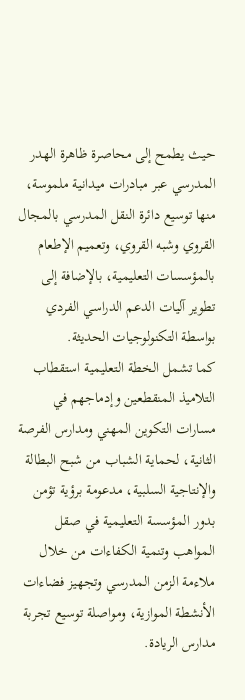حيث يطمح إلى محاصرة ظاهرة الهدر المدرسي عبر مبادرات ميدانية ملموسة، منها توسيع دائرة النقل المدرسي بالمجال القروي وشبه القروي، وتعميم الإطعام بالمؤسسات التعليمية، بالإضافة إلى تطوير آليات الدعم الدراسي الفردي بواسطة التكنولوجيات الحديثة.
كما تشمل الخطة التعليمية استقطاب التلاميذ المنقطعين وإدماجهم في مسارات التكوين المهني ومدارس الفرصة الثانية، لحماية الشباب من شبح البطالة والإنتاجية السلبية، مدعومة برؤية تؤمن بدور المؤسسة التعليمية في صقل المواهب وتنمية الكفاءات من خلال ملاءمة الزمن المدرسي وتجهيز فضاءات الأنشطة الموازية، ومواصلة توسيع تجربة مدارس الريادة.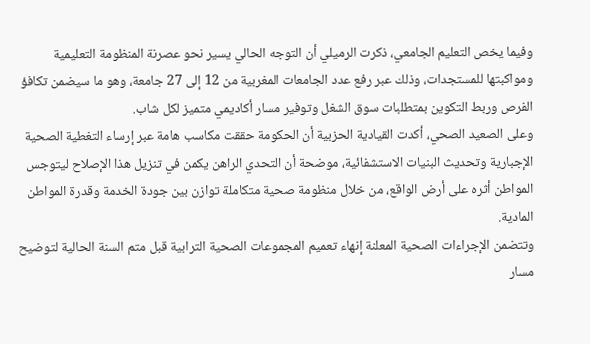وفيما يخص التعليم الجامعي، ذكرت الرميلي أن التوجه الحالي يسير نحو عصرنة المنظومة التعليمية ومواكبتها للمستجدات، وذلك عبر رفع عدد الجامعات المغربية من 12 إلى 27 جامعة، وهو ما سيضمن تكافؤ الفرص وربط التكوين بمتطلبات سوق الشغل وتوفير مسار أكاديمي متميز لكل شاب.
وعلى الصعيد الصحي، أكدت القيادية الحزبية أن الحكومة حققت مكاسب هامة عبر إرساء التغطية الصحية الإجبارية وتحديث البنيات الاستشفائية، موضحة أن التحدي الراهن يكمن في تنزيل هذا الإصلاح ليتوجس المواطن أثره على أرض الواقع، من خلال منظومة صحية متكاملة توازن بين جودة الخدمة وقدرة المواطن المادية.
وتتضمن الإجراءات الصحية المعلنة إنهاء تعميم المجموعات الصحية الترابية قبل متم السنة الحالية لتوضيح مسار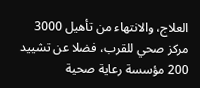العلاج، والانتهاء من تأهيل 3000 مركز صحي للقرب، فضلا عن تشييد 200 مؤسسة رعاية صحية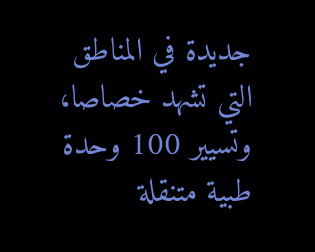جديدة في المناطق التي تشهد خصاصا، وتسيير 100 وحدة طبية متنقلة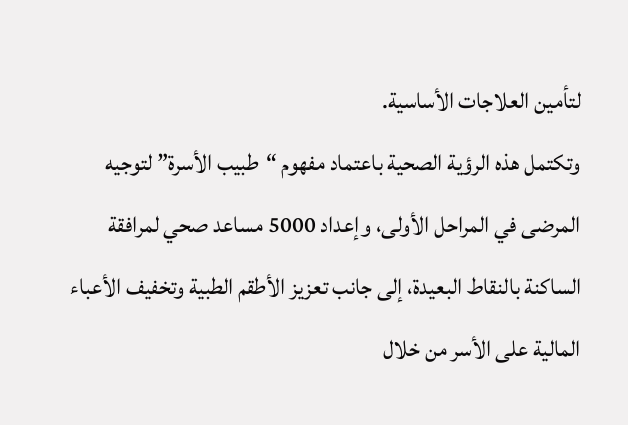لتأمين العلاجات الأساسية.
وتكتمل هذه الرؤية الصحية باعتماد مفهوم “طبيب الأسرة” لتوجيه المرضى في المراحل الأولى، وإعداد 5000 مساعد صحي لمرافقة الساكنة بالنقاط البعيدة، إلى جانب تعزيز الأطقم الطبية وتخفيف الأعباء المالية على الأسر من خلال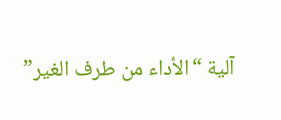آلية “الأداء من طرف الغير”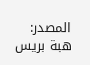المصدر:
هبة بريس